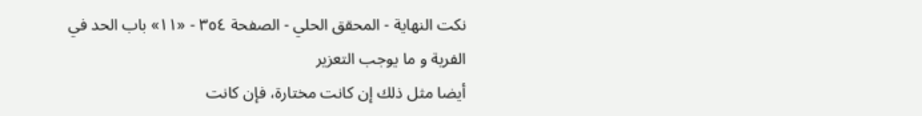نكت النهاية - المحقق الحلي - الصفحة ٣٥٤ - «١١» باب الحد في الفرية و ما يوجب التعزير
أيضا مثل ذلك إن كانت مختارة، فإن كانت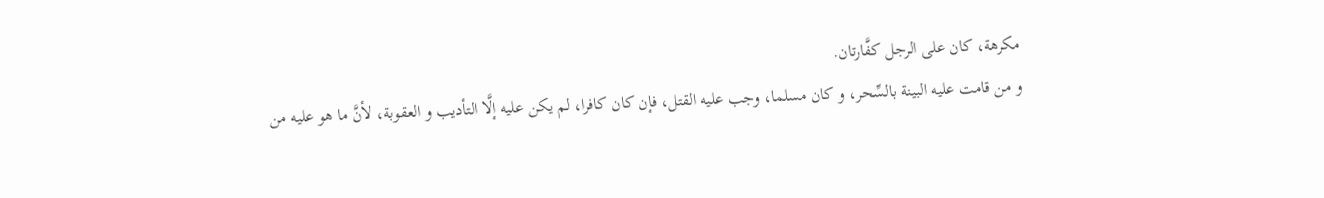مكرهة، كان على الرجل كفَّارتان.
و من قامت عليه البينة بالسِّحر، و كان مسلما، وجب عليه القتل، فإن كان كافرا، لم يكن عليه إلَّا التأديب و العقوبة، لأنَّ ما هو عليه من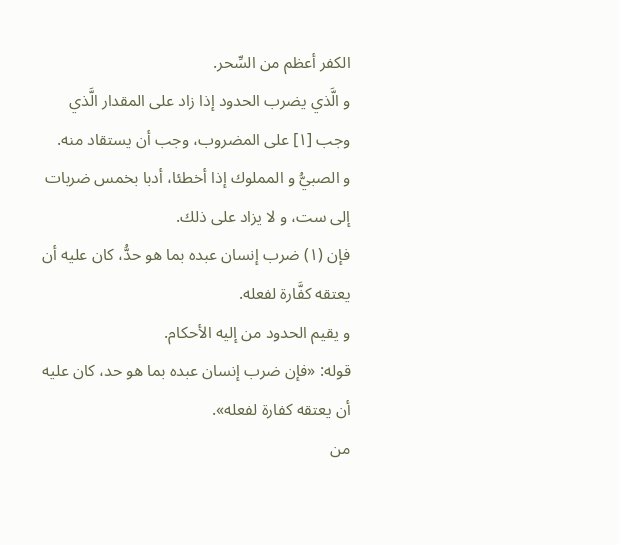الكفر أعظم من السِّحر.
و الَّذي يضرب الحدود إذا زاد على المقدار الَّذي وجب [١] على المضروب، وجب أن يستقاد منه.
و الصبيُّ و المملوك إذا أخطئا، أدبا بخمس ضربات إلى ست، و لا يزاد على ذلك.
فإن (١) ضرب إنسان عبده بما هو حدُّ، كان عليه أن يعتقه كفَّارة لفعله.
و يقيم الحدود من إليه الأحكام.
قوله: «فإن ضرب إنسان عبده بما هو حد، كان عليه أن يعتقه كفارة لفعله».
من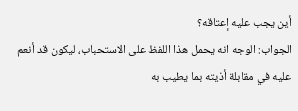أين يجب عليه إعتاقه؟
الجواب: الوجه انه يحمل هذا اللفظ على الاستحباب، ليكون قد أنعم عليه في مقابلة أذيته بما يطيب به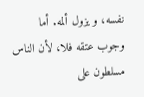نفسه، و يزول ألمه. أما وجوب عتقه فلا، لأن الناس مسلطون على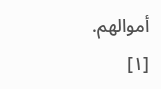أموالهم.
[١]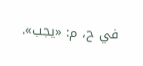في ح، م: «يجب».